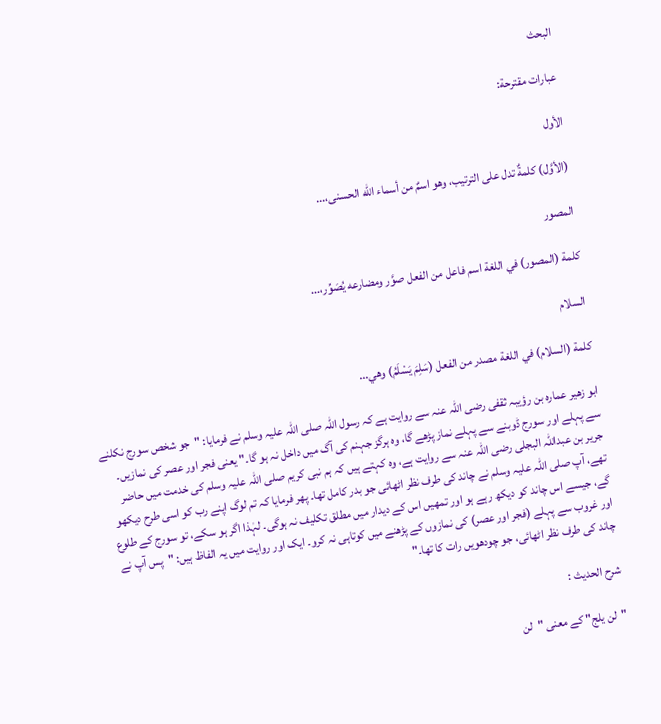البحث

عبارات مقترحة:

الأول

(الأوَّل) كلمةٌ تدل على الترتيب، وهو اسمٌ من أسماء الله الحسنى،...

المصور

كلمة (المصور) في اللغة اسم فاعل من الفعل صوَّر ومضارعه يُصَوِّر،...

السلام

كلمة (السلام) في اللغة مصدر من الفعل (سَلِمَ يَسْلَمُ) وهي...

ابو زھیر عمارہ بن رؤیبہ ثقفی رضی اللہ عنہ سے روایت ہے کہ رسول اللہ صلی اللہ علیہ وسلم نے فرمایا: "جو شخص سورج نکلنے سے پہلے اور سورج ڈوبنے سے پہلے نماز پڑھے گا، وہ ہرگز جہنم کی آگ میں داخل نہ ہو گا۔" یعنی فجر اور عصر کی نمازیں۔ جریر بن عبداللہ البجلی رضی اللہ عنہ سے روایت ہے، وہ کہتے ہیں کہ ہم نبی کریم صلی اللہ علیہ وسلم کی خدمت میں حاضر تھے، آپ صلی اللہ علیہ وسلم نے چاند کی طرف نظر اٹھائی جو بدر کامل تھا۔ پھر فرمایا کہ تم لوگ اپنے رب کو اسی طرح دیکھو گے، جیسے اس چاند کو دیکھ رہے ہو اور تمھیں اس کے دیدار میں مطلق تکلیف نہ ہوگی۔ لہٰذا اگر ہو سکے، تو سورج کے طلوع اور غروب سے پہلے (فجر اور عصر) کی نمازوں کے پڑھنے میں کوتاہی نہ کرو۔ ایک اور روایت میں یہ الفاظ ہیں: "پس آپ نے چاند کی طرف نظر اٹھائی، جو چودھویں رات کا تھا۔"

شرح الحديث :

"لن یلج" کے معنی "لن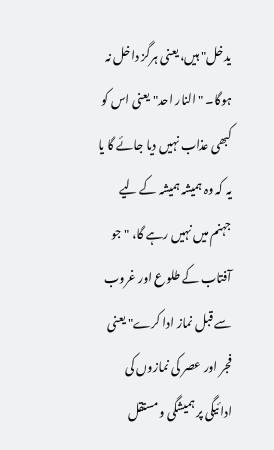یدخل" ہیں، یعنی ہرگز داخل نہ ہوگا۔ "النار احد" یعنی اس کو کبھی عذاب نہیں دیا جائے گا یا یہ کہ وہ ہمیشہ ہمیشہ کے لیے جہنم میں نہیں رہے گا، "جو آفتاب کے طلوع اور غروب سے قبل نماز ادا کرے" یعنی فجر اور عصر کی نمازوں کی ادائیگی پر ہمیشگی و مستقل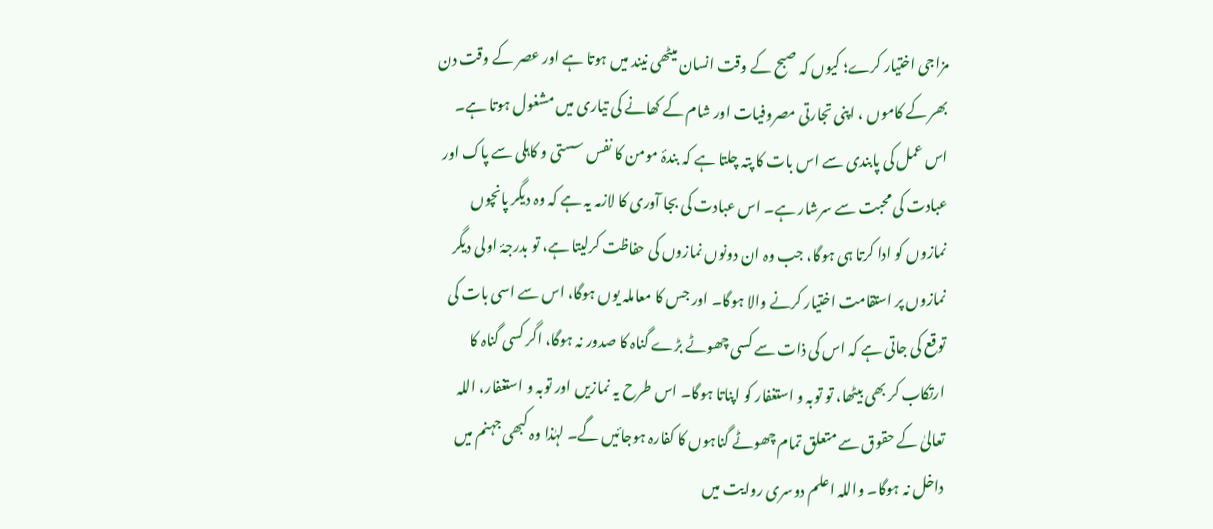مزاجی اختیار کرے؛ کیوں کہ صبح کے وقت انسان میٹھی نیند میں ہوتا ہے اور عصر کے وقت دن بھر کے کاموں ، اپنی تجارتی مصروفیات اور شام کے کھانے کی تیاری میں مشغول ہوتا ہے۔ اس عمل کی پابندی سے اس بات کا پتہ چلتا ہے کہ بندۂ مومن کا نفس سستی و کاہلی سے پاک اور عبادت کی محبت سے سرشار ہے۔ اس عبادت کی بجا آوری کا لازمہ یہ ہے کہ وہ دیگر پانچوں نمازوں کو ادا کرتا ہی ہوگا، جب وہ ان دونوں نمازوں کی حفاظت کرلیتا ہے، تو بدرجۂ اولی دیگر نمازوں پر استقامت اختیار کرنے والا ہوگا۔ اور جس کا معاملہ یوں ہوگا، اس سے اسی بات کی توقع کی جاتی ہے کہ اس کی ذات سے کسی چھوٹے بڑے گناہ کا صدور نہ ہوگا، اگر کسی گناہ کا ارتکاب کر بھی بیٹھا، تو توبہ و استغفار کو اپناتا ہوگا۔ اس طرح یہ نمازیں اور توبہ و استغفار، اللہ تعالیٰ کے حقوق سے متعلق تمام چھوٹے گناہوں کا کفارہ ہوجائیں گے۔ لہٰذا وہ کبھی جہنم میں داخل نہ ہوگا۔ واللہ اعلم دوسری روایت میں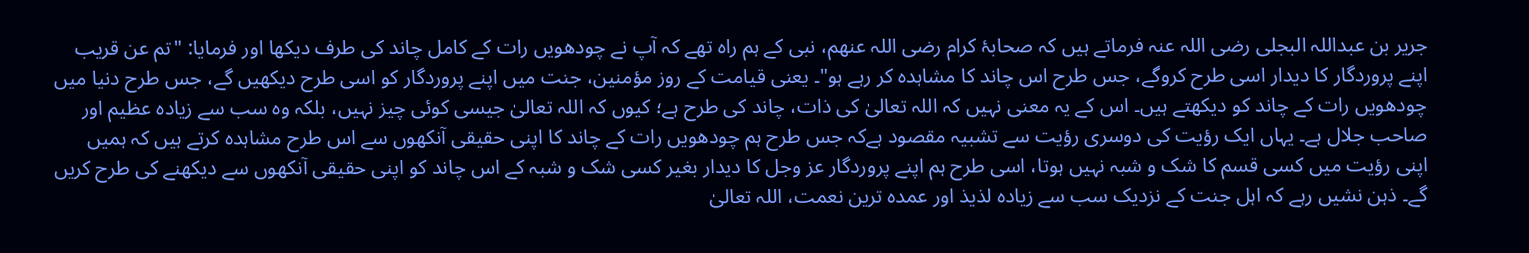جریر بن عبداللہ البجلی رضی اللہ عنہ فرماتے ہیں کہ صحابۂ کرام رضی اللہ عنھم، نبی کے ہم راہ تھے کہ آپ نے چودھویں رات کے کامل چاند کی طرف دیکھا اور فرمایا: "تم عن قریب اپنے پروردگار کا دیدار اسی طرح کروگے، جس طرح اس چاند کا مشاہدہ کر رہے ہو"۔ یعنی قیامت کے روز مؤمنین، جنت میں اپنے پروردگار کو اسی طرح دیکھیں گے، جس طرح دنیا میں چودھویں رات کے چاند کو دیکھتے ہیں۔ اس کے یہ معنی نہیں کہ اللہ تعالیٰ کی ذات، چاند کی طرح ہے؛ کیوں کہ اللہ تعالیٰ جیسی کوئی چیز نہیں، بلکہ وہ سب سے زیادہ عظیم اور صاحب جلال ہے۔ یہاں ایک رؤیت کی دوسری رؤیت سے تشبیہ مقصود ہےکہ جس طرح ہم چودھویں رات کے چاند کا اپنی حقیقی آنکھوں سے اس طرح مشاہدہ کرتے ہیں کہ ہمیں اپنی رؤیت میں کسی قسم کا شک و شبہ نہیں ہوتا، اسی طرح ہم اپنے پروردگار عز وجل کا دیدار بغیر کسی شک و شبہ کے اس چاند کو اپنی حقیقی آنکھوں سے دیکھنے کی طرح کریں گے۔ ذہن نشیں رہے کہ اہل جنت کے نزدیک سب سے زیادہ لذیذ اور عمدہ ترین نعمت، اللہ تعالیٰ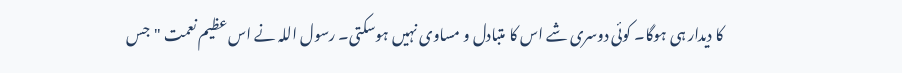کا دیدار ہی ہوگا۔ کوئی دوسری شے اس کا متبادل و مساوی نہیں ہوسکتی۔ رسول اللہ نے اس عظیم نعمت "جس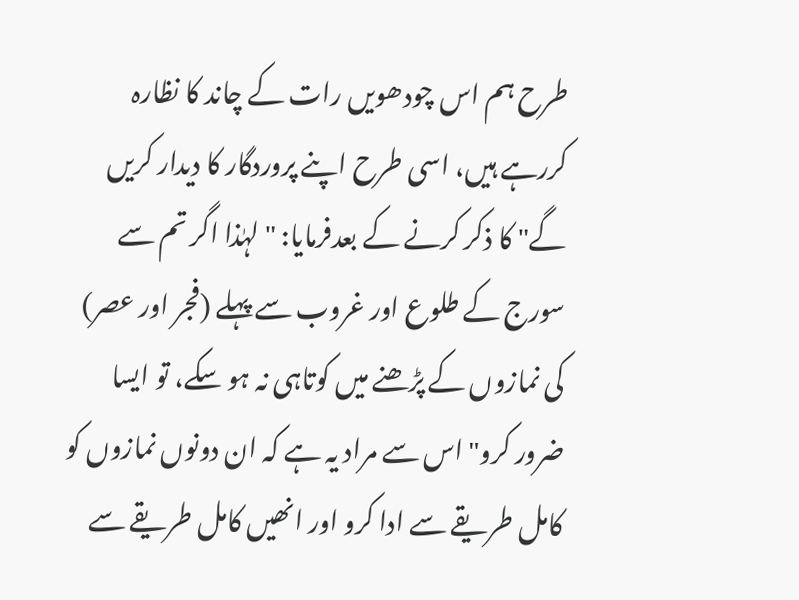طرح ہم اس چودھویں رات کے چاند کا نظارہ کررہے ہیں، اسی طرح اپنے پروردگار کا دیدار کریں گے" کا ذکر کرنے کے بعدفرمایا: " لہٰذا اگر تم سے سورج کے طلوع اور غروب سے پہلے (فجر اور عصر) کی نمازوں کے پڑھنے میں کوتاہی نہ ہو سکے، تو ایسا ضرور کرو" اس سے مراد یہ ہے کہ ان دونوں نمازوں کو کامل طریقے سے ادا کرو اور انھیں کامل طریقے سے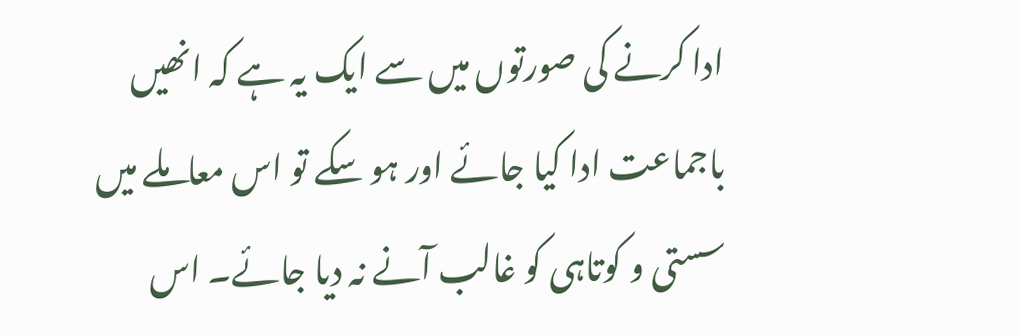ادا کرنے کی صورتوں میں سے ایک یہ ہے کہ انھیں باجماعت ادا کیا جائے اور ہو سکے تو اس معاملے میں سستی و کوتاہی کو غالب آنے نہ دیا جائے۔ اس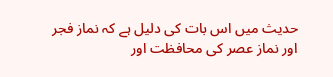حدیث میں اس بات کی دلیل ہے کہ نماز فجر اور نماز عصر کی محافظت اور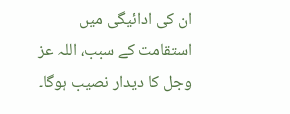ان کی ادائیگی میں استقامت کے سبب، اللہ عز وجل کا دیدار نصیب ہوگا۔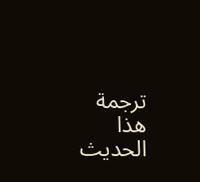ترجمة هذا الحديث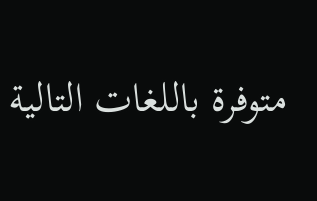متوفرة باللغات التالية